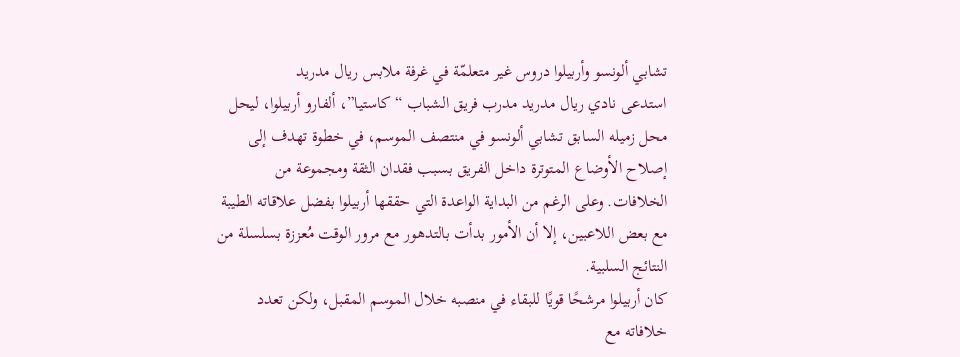تشابي ألونسو وأربيلوا دروس غير متعلمّة في غرفة ملابس ريال مدريد
استدعى نادي ريال مدريد مدرب فريق الشباب “كاستيا”، ألفارو أربيلوا، ليحل محل زميله السابق تشابي ألونسو في منتصف الموسم، في خطوة تهدف إلى إصلاح الأوضاع المتوترة داخل الفريق بسبب فقدان الثقة ومجموعة من الخلافات. وعلى الرغم من البداية الواعدة التي حققها أربيلوا بفضل علاقاته الطيبة مع بعض اللاعبين، إلا أن الأمور بدأت بالتدهور مع مرور الوقت مُعززة بسلسلة من النتائج السلبية.
كان أربيلوا مرشحًا قويًا للبقاء في منصبه خلال الموسم المقبل، ولكن تعدد خلافاته مع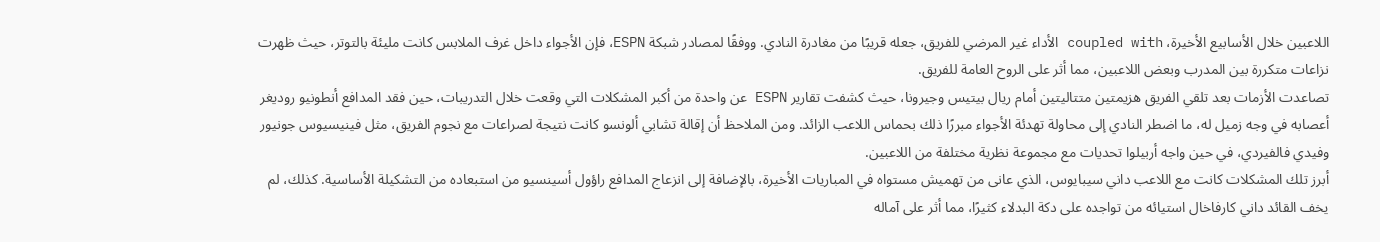اللاعبين خلال الأسابيع الأخيرة، coupled with الأداء غير المرضي للفريق، جعله قريبًا من مغادرة النادي. ووفقًا لمصادر شبكة ESPN، فإن الأجواء داخل غرف الملابس كانت مليئة بالتوتر، حيث ظهرت نزاعات متكررة بين المدرب وبعض اللاعبين، مما أثر على الروح العامة للفريق.
تصاعدت الأزمات بعد تلقي الفريق هزيمتين متتاليتين أمام ريال بيتيس وجيرونا، حيث كشفت تقارير ESPN عن واحدة من أكبر المشكلات التي وقعت خلال التدريبات، حين فقد المدافع أنطونيو روديغر أعصابه في وجه زميل له، ما اضطر النادي إلى محاولة تهدئة الأجواء مبررًا ذلك بحماس اللاعب الزائد. ومن الملاحظ أن إقالة تشابي ألونسو كانت نتيجة لصراعات مع نجوم الفريق، مثل فينيسيوس جونيور وفيدي فالفيردي، في حين واجه أربيلوا تحديات مع مجموعة نظرية مختلفة من اللاعبين.
أبرز تلك المشكلات كانت مع اللاعب داني سيبايوس، الذي عانى من تهميش مستواه في المباريات الأخيرة، بالإضافة إلى انزعاج المدافع راؤول أسينسيو من استبعاده من التشكيلة الأساسية. كذلك، لم يخف القائد داني كارفاخال استيائه من تواجده على دكة البدلاء كثيرًا، مما أثر على آماله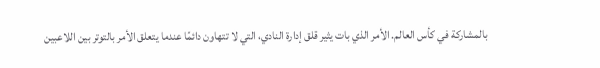بالمشاركة في كأس العالم. الأمر الذي بات يثير قلق إدارة النادي، التي لا تتهاون دائمًا عندما يتعلق الأمر بالتوتر بين اللاعبين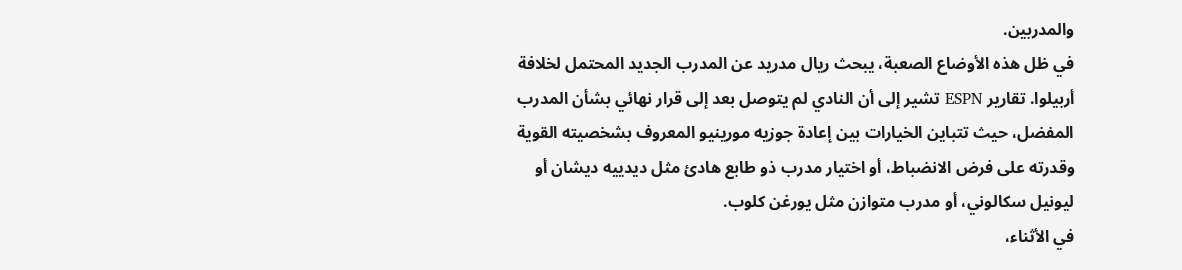والمدربين.
في ظل هذه الأوضاع الصعبة، يبحث ريال مدريد عن المدرب الجديد المحتمل لخلافة أربيلوا. تقارير ESPN تشير إلى أن النادي لم يتوصل بعد إلى قرار نهائي بشأن المدرب المفضل، حيث تتباين الخيارات بين إعادة جوزيه مورينيو المعروف بشخصيته القوية وقدرته على فرض الانضباط، أو اختيار مدرب ذو طابع هادئ مثل ديدييه ديشان أو ليونيل سكالوني، أو مدرب متوازن مثل يورغن كلوب.
في الأثناء،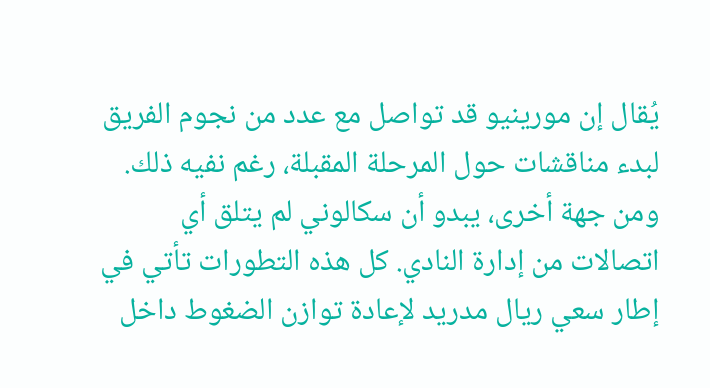يُقال إن مورينيو قد تواصل مع عدد من نجوم الفريق لبدء مناقشات حول المرحلة المقبلة، رغم نفيه ذلك. ومن جهة أخرى، يبدو أن سكالوني لم يتلق أي اتصالات من إدارة النادي. كل هذه التطورات تأتي في إطار سعي ريال مدريد لإعادة توازن الضغوط داخل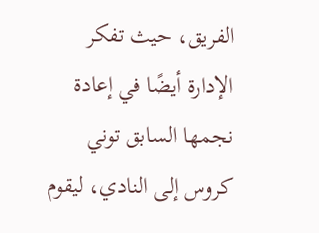الفريق، حيث تفكر الإدارة أيضًا في إعادة نجمها السابق توني كروس إلى النادي، ليقوم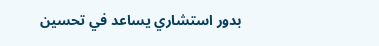بدور استشاري يساعد في تحسين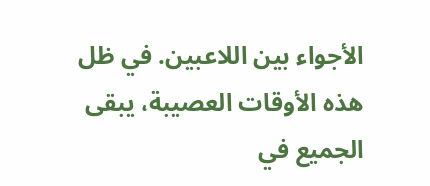الأجواء بين اللاعبين. في ظل هذه الأوقات العصيبة، يبقى الجميع في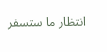انتظار ما ستسفر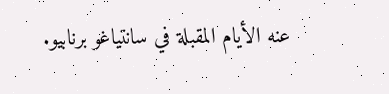عنه الأيام المقبلة في سانتياغو برنابيو.